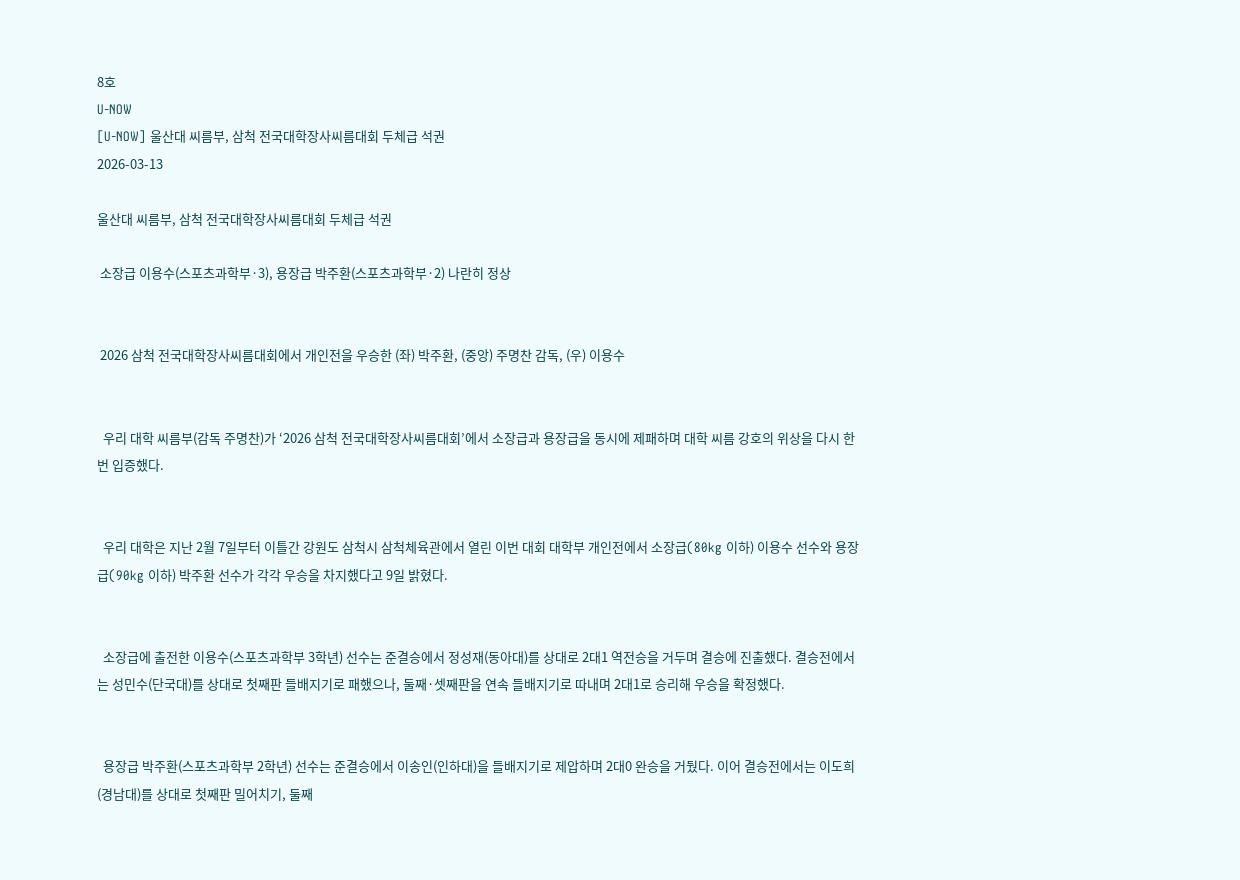8호
U-NOW
[U-NOW] 울산대 씨름부, 삼척 전국대학장사씨름대회 두체급 석권
2026-03-13

울산대 씨름부, 삼척 전국대학장사씨름대회 두체급 석권

 소장급 이용수(스포츠과학부·3), 용장급 박주환(스포츠과학부·2) 나란히 정상


 2026 삼척 전국대학장사씨름대회에서 개인전을 우승한 (좌) 박주환, (중앙) 주명찬 감독, (우) 이용수


  우리 대학 씨름부(감독 주명찬)가 ‘2026 삼척 전국대학장사씨름대회’에서 소장급과 용장급을 동시에 제패하며 대학 씨름 강호의 위상을 다시 한 번 입증했다.


  우리 대학은 지난 2월 7일부터 이틀간 강원도 삼척시 삼척체육관에서 열린 이번 대회 대학부 개인전에서 소장급(80kg 이하) 이용수 선수와 용장급(90kg 이하) 박주환 선수가 각각 우승을 차지했다고 9일 밝혔다.


  소장급에 출전한 이용수(스포츠과학부 3학년) 선수는 준결승에서 정성재(동아대)를 상대로 2대1 역전승을 거두며 결승에 진출했다. 결승전에서는 성민수(단국대)를 상대로 첫째판 들배지기로 패했으나, 둘째·셋째판을 연속 들배지기로 따내며 2대1로 승리해 우승을 확정했다.


  용장급 박주환(스포츠과학부 2학년) 선수는 준결승에서 이송인(인하대)을 들배지기로 제압하며 2대0 완승을 거뒀다. 이어 결승전에서는 이도희(경남대)를 상대로 첫째판 밀어치기, 둘째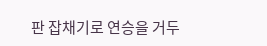판 잡채기로 연승을 거두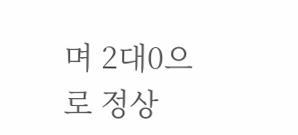며 2대0으로 정상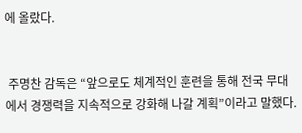에 올랐다.


 주명찬 감독은 “앞으로도 체계적인 훈련을 통해 전국 무대에서 경쟁력을 지속적으로 강화해 나갈 계획”이라고 말했다.